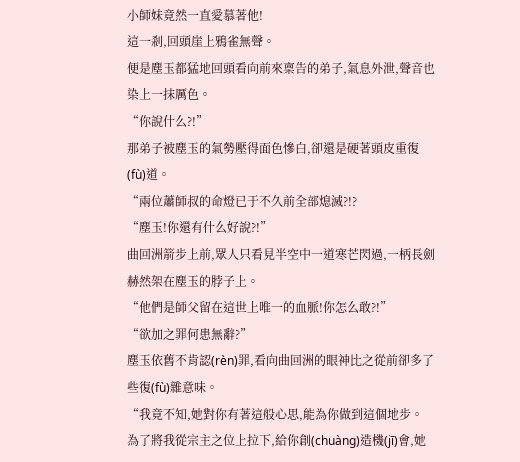小師妹竟然一直愛慕著他!
這一剎,回頭崖上鴉雀無聲。
便是塵玉都猛地回頭看向前來稟告的弟子,氣息外泄,聲音也染上一抹厲色。
“你說什么?!”
那弟子被塵玉的氣勢壓得面色慘白,卻還是硬著頭皮重復(fù)道。
“兩位蕭師叔的命燈已于不久前全部熄滅?!?
“塵玉!你還有什么好說?!”
曲回洲箭步上前,眾人只看見半空中一道寒芒閃過,一柄長劍赫然架在塵玉的脖子上。
“他們是師父留在這世上唯一的血脈!你怎么敢?!”
“欲加之罪何患無辭?”
塵玉依舊不肯認(rèn)罪,看向曲回洲的眼神比之從前卻多了些復(fù)雜意味。
“我竟不知,她對你有著這般心思,能為你做到這個地步。
為了將我從宗主之位上拉下,給你創(chuàng)造機(jī)會,她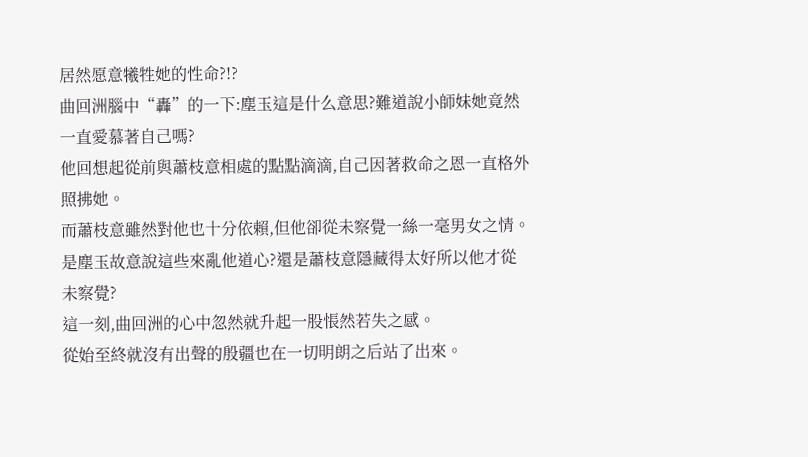居然愿意犧牲她的性命?!?
曲回洲腦中“轟”的一下:塵玉這是什么意思?難道說小師妹她竟然一直愛慕著自己嗎?
他回想起從前與蕭枝意相處的點點滴滴,自己因著救命之恩一直格外照拂她。
而蕭枝意雖然對他也十分依賴,但他卻從未察覺一絲一毫男女之情。
是塵玉故意說這些來亂他道心?還是蕭枝意隱藏得太好所以他才從未察覺?
這一刻,曲回洲的心中忽然就升起一股悵然若失之感。
從始至終就沒有出聲的殷疆也在一切明朗之后站了出來。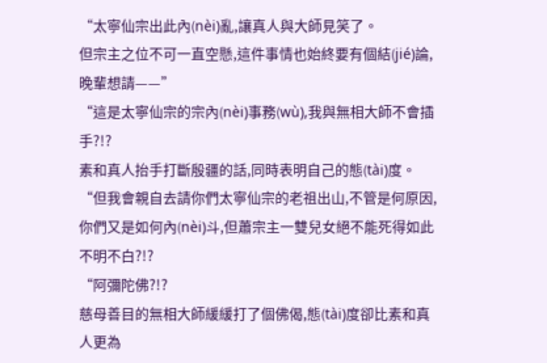“太寧仙宗出此內(nèi)亂,讓真人與大師見笑了。
但宗主之位不可一直空懸,這件事情也始終要有個結(jié)論,晚輩想請——”
“這是太寧仙宗的宗內(nèi)事務(wù),我與無相大師不會插手?!?
素和真人抬手打斷殷疆的話,同時表明自己的態(tài)度。
“但我會親自去請你們太寧仙宗的老祖出山,不管是何原因,你們又是如何內(nèi)斗,但蕭宗主一雙兒女絕不能死得如此不明不白?!?
“阿彌陀佛?!?
慈母善目的無相大師緩緩打了個佛偈,態(tài)度卻比素和真人更為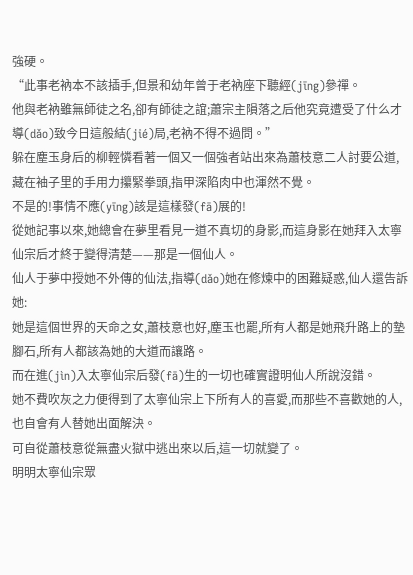強硬。
“此事老衲本不該插手,但景和幼年曾于老衲座下聽經(jīng)參禪。
他與老衲雖無師徒之名,卻有師徒之誼;蕭宗主隕落之后他究竟遭受了什么才導(dǎo)致今日這般結(jié)局,老衲不得不過問。”
躲在塵玉身后的柳輕憐看著一個又一個強者站出來為蕭枝意二人討要公道,藏在袖子里的手用力攥緊拳頭,指甲深陷肉中也渾然不覺。
不是的!事情不應(yīng)該是這樣發(fā)展的!
從她記事以來,她總會在夢里看見一道不真切的身影,而這身影在她拜入太寧仙宗后才終于變得清楚——那是一個仙人。
仙人于夢中授她不外傳的仙法,指導(dǎo)她在修煉中的困難疑惑,仙人還告訴她:
她是這個世界的天命之女,蕭枝意也好,塵玉也罷,所有人都是她飛升路上的墊腳石,所有人都該為她的大道而讓路。
而在進(jìn)入太寧仙宗后發(fā)生的一切也確實證明仙人所說沒錯。
她不費吹灰之力便得到了太寧仙宗上下所有人的喜愛,而那些不喜歡她的人,也自會有人替她出面解決。
可自從蕭枝意從無盡火獄中逃出來以后,這一切就變了。
明明太寧仙宗眾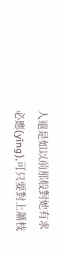人還是如以前那般對她有求必應(yīng),可只要對上蕭枝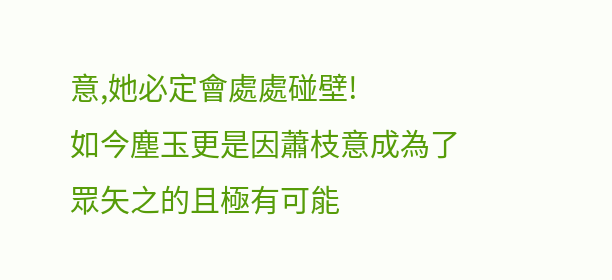意,她必定會處處碰壁!
如今塵玉更是因蕭枝意成為了眾矢之的且極有可能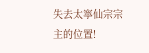失去太寧仙宗宗主的位置!